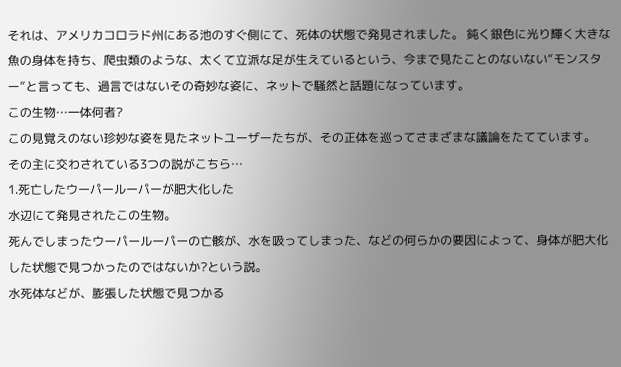それは、アメリカコロラド州にある池のすぐ側にて、死体の状態で発見されました。 鈍く銀色に光り輝く大きな魚の身体を持ち、爬虫類のような、太くて立派な足が生えているという、今まで見たことのないない“モンスター”と言っても、過言ではないその奇妙な姿に、ネットで騒然と話題になっています。
この生物…一体何者?
この見覚えのない珍妙な姿を見たネットユーザーたちが、その正体を巡ってさまざまな議論をたてています。
その主に交わされている3つの説がこちら…
1.死亡したウーパールーパーが肥大化した
水辺にて発見されたこの生物。
死んでしまったウーパールーパーの亡骸が、水を吸ってしまった、などの何らかの要因によって、身体が肥大化した状態で見つかったのではないか?という説。
水死体などが、膨張した状態で見つかる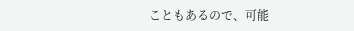こともあるので、可能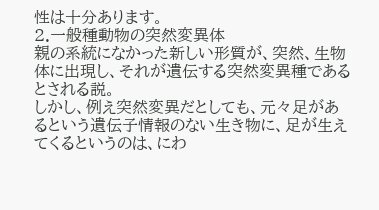性は十分あります。
2.一般種動物の突然変異体
親の系統になかった新しい形質が、突然、生物体に出現し、それが遺伝する突然変異種であるとされる説。
しかし、例え突然変異だとしても、元々足があるという遺伝子情報のない生き物に、足が生えてくるというのは、にわ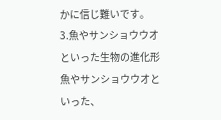かに信じ難いです。
3.魚やサンショウウオといった生物の進化形
魚やサンショウウオといった、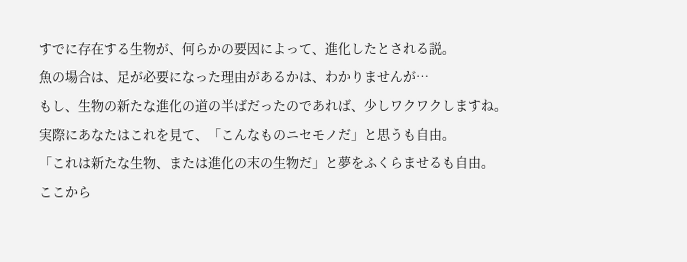すでに存在する生物が、何らかの要因によって、進化したとされる説。
魚の場合は、足が必要になった理由があるかは、わかりませんが…
もし、生物の新たな進化の道の半ばだったのであれば、少しワクワクしますね。
実際にあなたはこれを見て、「こんなものニセモノだ」と思うも自由。
「これは新たな生物、または進化の末の生物だ」と夢をふくらませるも自由。
ここから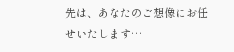先は、あなたのご想像にお任せいたします…